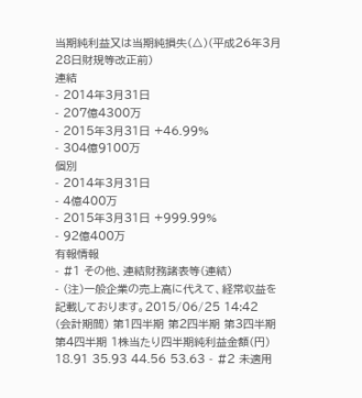当期純利益又は当期純損失(△)(平成26年3月28日財規等改正前)
連結
- 2014年3月31日
- 207億4300万
- 2015年3月31日 +46.99%
- 304億9100万
個別
- 2014年3月31日
- 4億400万
- 2015年3月31日 +999.99%
- 92億400万
有報情報
- #1 その他、連結財務諸表等(連結)
- (注)一般企業の売上高に代えて、経常収益を記載しております。2015/06/25 14:42
(会計期間) 第1四半期 第2四半期 第3四半期 第4四半期 1株当たり四半期純利益金額(円) 18.91 35.93 44.56 53.63 - #2 未適用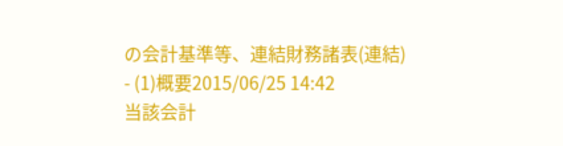の会計基準等、連結財務諸表(連結)
- (1)概要2015/06/25 14:42
当該会計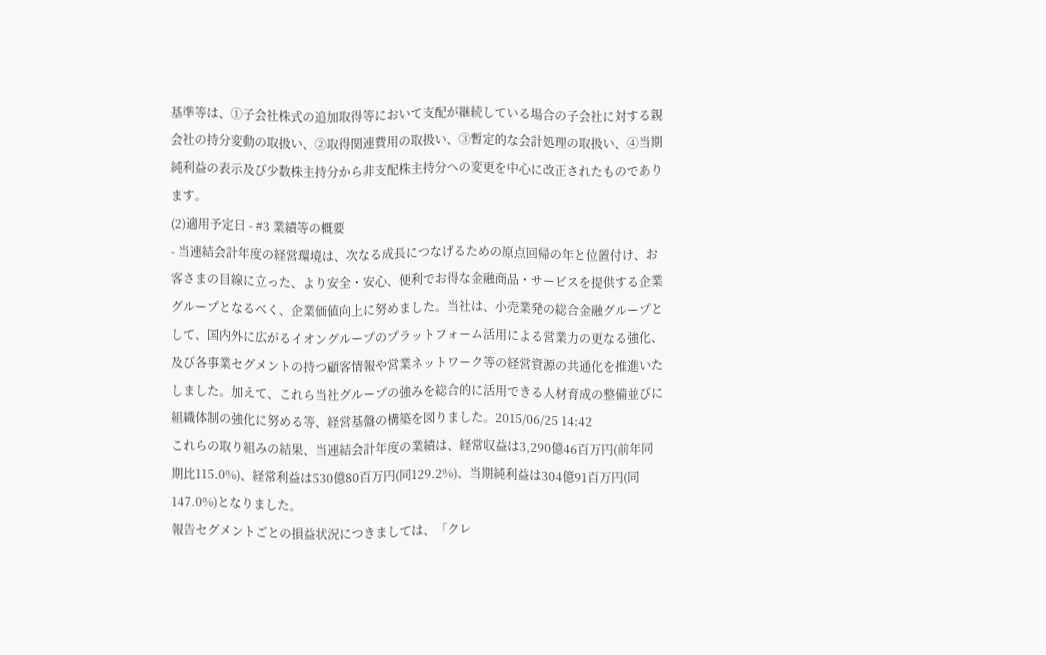基準等は、①子会社株式の追加取得等において支配が継続している場合の子会社に対する親会社の持分変動の取扱い、②取得関連費用の取扱い、③暫定的な会計処理の取扱い、④当期純利益の表示及び少数株主持分から非支配株主持分への変更を中心に改正されたものであります。
(2)適用予定日 - #3 業績等の概要
- 当連結会計年度の経営環境は、次なる成長につなげるための原点回帰の年と位置付け、お客さまの目線に立った、より安全・安心、便利でお得な金融商品・サービスを提供する企業グループとなるべく、企業価値向上に努めました。当社は、小売業発の総合金融グループとして、国内外に広がるイオングループのプラットフォーム活用による営業力の更なる強化、及び各事業セグメントの持つ顧客情報や営業ネットワーク等の経営資源の共通化を推進いたしました。加えて、これら当社グループの強みを総合的に活用できる人材育成の整備並びに組織体制の強化に努める等、経営基盤の構築を図りました。2015/06/25 14:42
これらの取り組みの結果、当連結会計年度の業績は、経常収益は3,290億46百万円(前年同期比115.0%)、経常利益は530億80百万円(同129.2%)、当期純利益は304億91百万円(同147.0%)となりました。
報告セグメントごとの損益状況につきましては、「クレ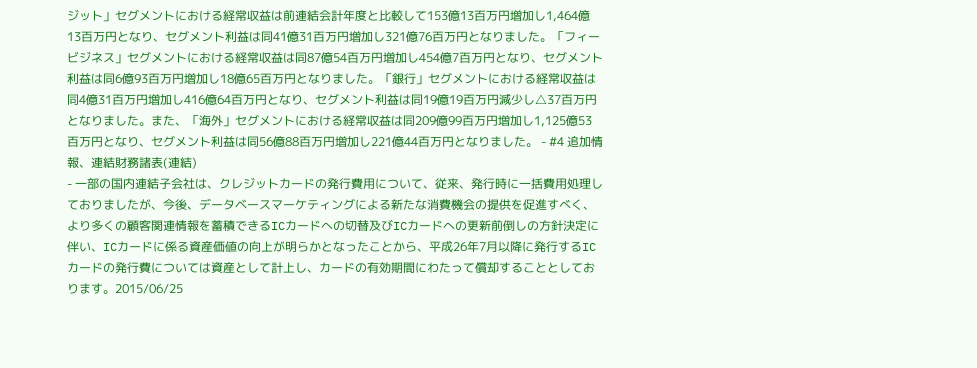ジット」セグメントにおける経常収益は前連結会計年度と比較して153億13百万円増加し1,464億13百万円となり、セグメント利益は同41億31百万円増加し321億76百万円となりました。「フィービジネス」セグメントにおける経常収益は同87億54百万円増加し454億7百万円となり、セグメント利益は同6億93百万円増加し18億65百万円となりました。「銀行」セグメントにおける経常収益は同4億31百万円増加し416億64百万円となり、セグメント利益は同19億19百万円減少し△37百万円となりました。また、「海外」セグメントにおける経常収益は同209億99百万円増加し1,125億53百万円となり、セグメント利益は同56億88百万円増加し221億44百万円となりました。 - #4 追加情報、連結財務諸表(連結)
- 一部の国内連結子会社は、クレジットカードの発行費用について、従来、発行時に一括費用処理しておりましたが、今後、データベースマーケティングによる新たな消費機会の提供を促進すべく、より多くの顧客関連情報を蓄積できるICカードへの切替及びICカードへの更新前倒しの方針決定に伴い、ICカードに係る資産価値の向上が明らかとなったことから、平成26年7月以降に発行するICカードの発行費については資産として計上し、カードの有効期間にわたって償却することとしております。2015/06/25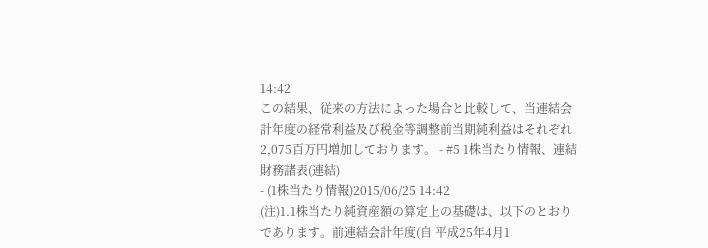14:42
この結果、従来の方法によった場合と比較して、当連結会計年度の経常利益及び税金等調整前当期純利益はそれぞれ2,075百万円増加しております。 - #5 1株当たり情報、連結財務諸表(連結)
- (1株当たり情報)2015/06/25 14:42
(注)1.1株当たり純資産額の算定上の基礎は、以下のとおりであります。前連結会計年度(自 平成25年4月1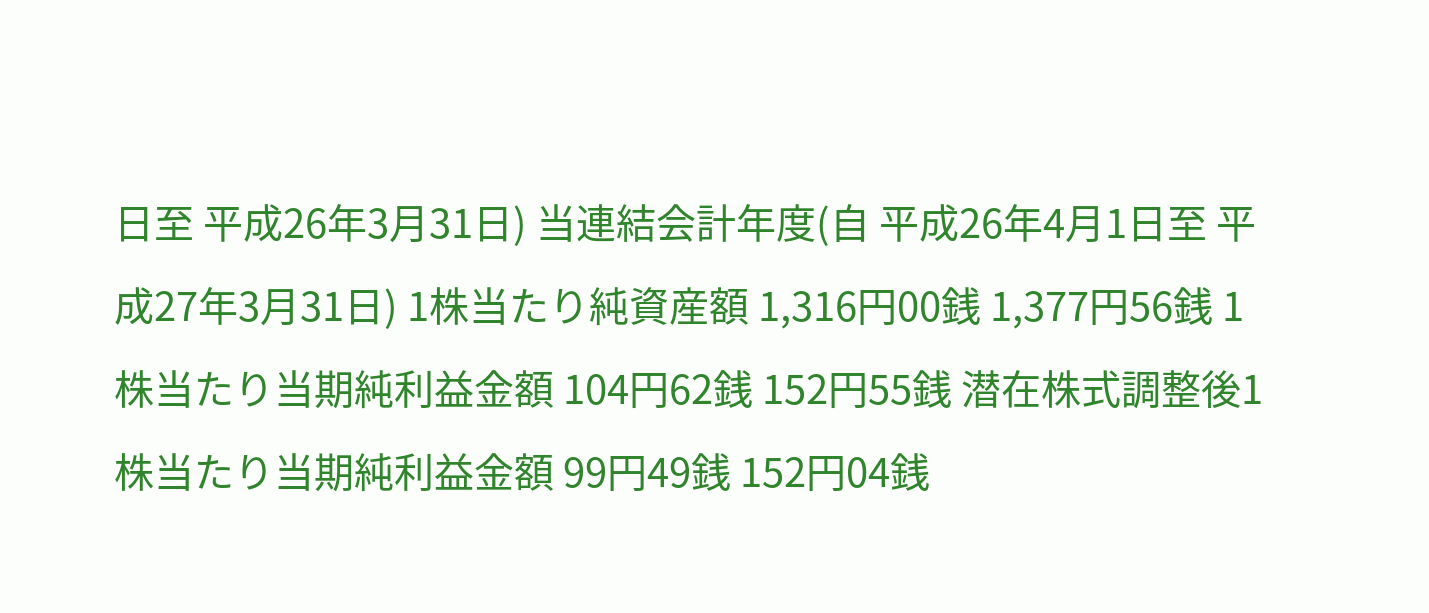日至 平成26年3月31日) 当連結会計年度(自 平成26年4月1日至 平成27年3月31日) 1株当たり純資産額 1,316円00銭 1,377円56銭 1株当たり当期純利益金額 104円62銭 152円55銭 潜在株式調整後1株当たり当期純利益金額 99円49銭 152円04銭